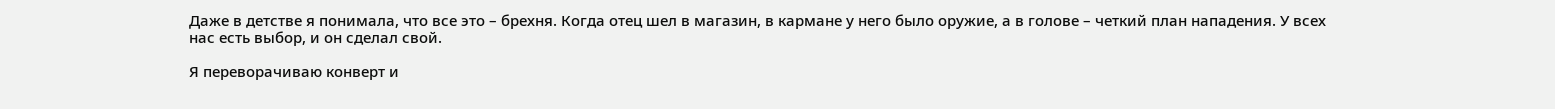Даже в детстве я понимала, что все это – брехня. Когда отец шел в магазин, в кармане у него было оружие, а в голове – четкий план нападения. У всех нас есть выбор, и он сделал свой.

Я переворачиваю конверт и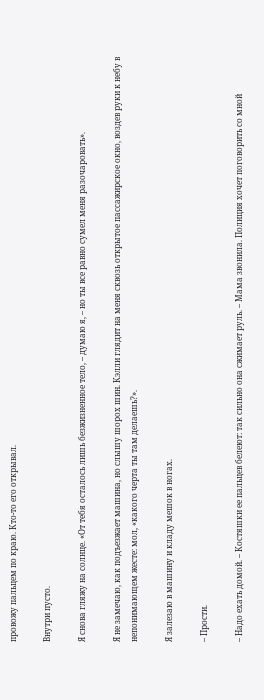провожу пальцем по краю. Кто-то его открывал.

Внутри пусто.

Я снова гляжу на солнце. «От тебя осталось лишь безжизненное тело, – думаю я, – но ты все равно сумел меня разочаровать».

Я не замечаю, как подъезжает машина, но слышу шорох шин. Кэлли глядит на меня сквозь открытое пассажирское окно, воздев руки к небу в непонимающем жесте: мол, «какого черта ты там делаешь?».

Я залезаю в машину и кладу мешок в ногах.

– Прости.

– Надо ехать домой. – Костяшки ее пальцев белеют: так сильно она сжимает руль. – Мама звонила. Полиция хочет поговорить со мной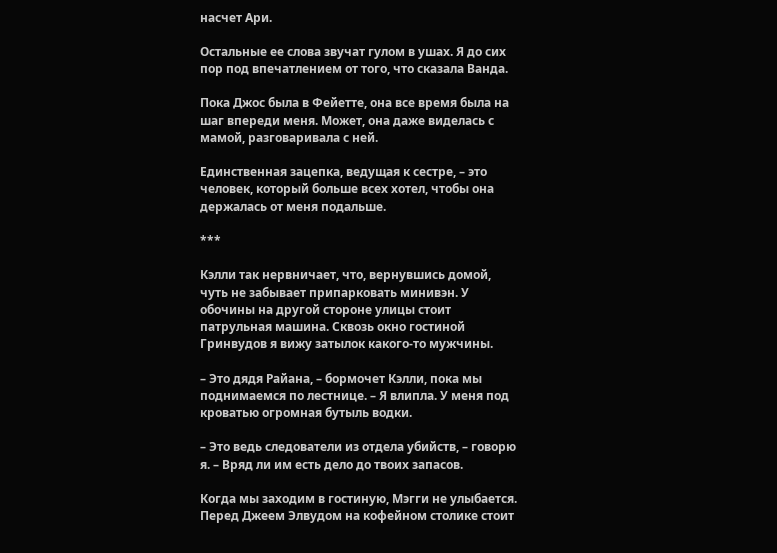насчет Ари.

Остальные ее слова звучат гулом в ушах. Я до сих пор под впечатлением от того, что сказала Ванда.

Пока Джос была в Фейетте, она все время была на шаг впереди меня. Может, она даже виделась с мамой, разговаривала с ней.

Единственная зацепка, ведущая к сестре, – это человек, который больше всех хотел, чтобы она держалась от меня подальше.

***

Кэлли так нервничает, что, вернувшись домой, чуть не забывает припарковать минивэн. У обочины на другой стороне улицы стоит патрульная машина. Сквозь окно гостиной Гринвудов я вижу затылок какого-то мужчины.

– Это дядя Райана, – бормочет Кэлли, пока мы поднимаемся по лестнице. – Я влипла. У меня под кроватью огромная бутыль водки.

– Это ведь следователи из отдела убийств, – говорю я. – Вряд ли им есть дело до твоих запасов.

Когда мы заходим в гостиную, Мэгги не улыбается. Перед Джеем Элвудом на кофейном столике стоит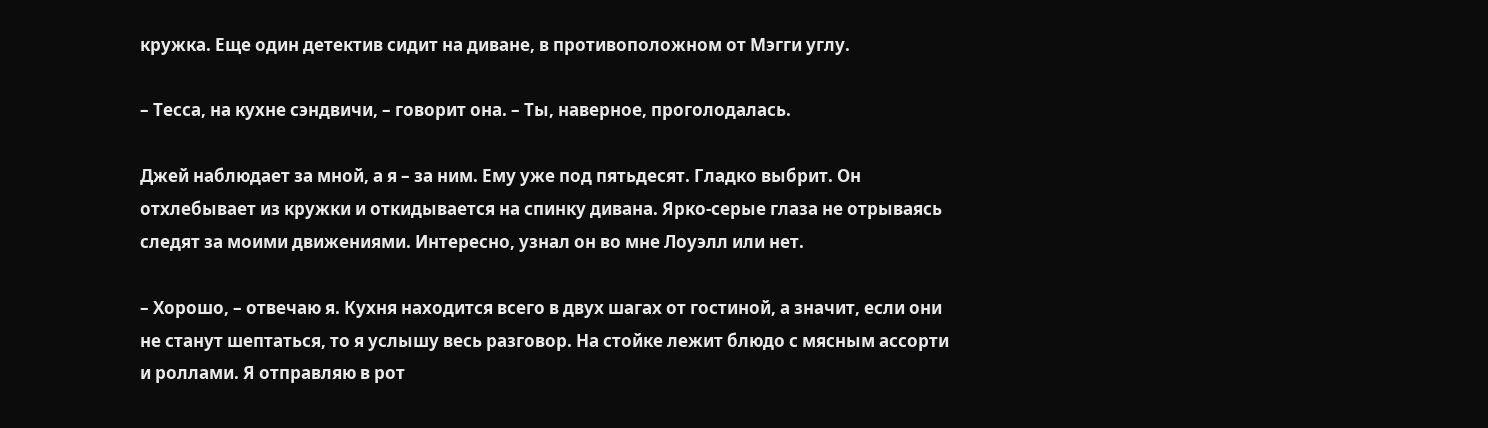кружка. Еще один детектив сидит на диване, в противоположном от Мэгги углу.

– Тесса, на кухне сэндвичи, – говорит она. – Ты, наверное, проголодалась.

Джей наблюдает за мной, а я – за ним. Ему уже под пятьдесят. Гладко выбрит. Он отхлебывает из кружки и откидывается на спинку дивана. Ярко-серые глаза не отрываясь следят за моими движениями. Интересно, узнал он во мне Лоуэлл или нет.

– Хорошо, – отвечаю я. Кухня находится всего в двух шагах от гостиной, а значит, если они не станут шептаться, то я услышу весь разговор. На стойке лежит блюдо с мясным ассорти и роллами. Я отправляю в рот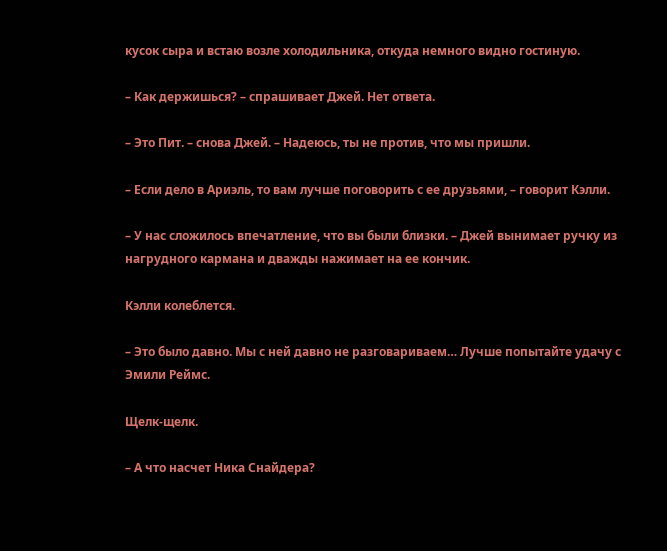кусок сыра и встаю возле холодильника, откуда немного видно гостиную.

– Как держишься? – спрашивает Джей. Нет ответа.

– Это Пит. – снова Джей. – Надеюсь, ты не против, что мы пришли.

– Если дело в Ариэль, то вам лучше поговорить с ее друзьями, – говорит Кэлли.

– У нас сложилось впечатление, что вы были близки. – Джей вынимает ручку из нагрудного кармана и дважды нажимает на ее кончик.

Кэлли колеблется.

– Это было давно. Мы с ней давно не разговариваем… Лучше попытайте удачу с Эмили Реймс.

Щелк-щелк.

– А что насчет Ника Снайдера?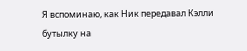Я вспоминаю, как Ник передавал Кэлли бутылку на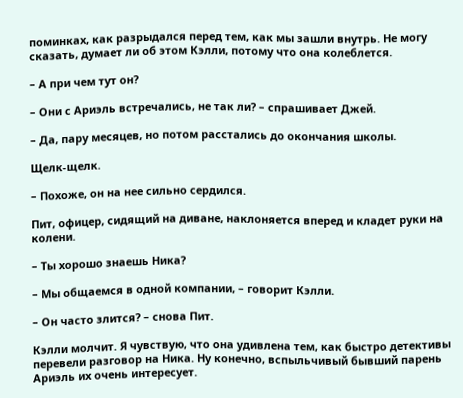поминках, как разрыдался перед тем, как мы зашли внутрь. Не могу сказать, думает ли об этом Кэлли, потому что она колеблется.

– А при чем тут он?

– Они с Ариэль встречались, не так ли? – спрашивает Джей.

– Да, пару месяцев, но потом расстались до окончания школы.

Щелк-щелк.

– Похоже, он на нее сильно сердился.

Пит, офицер, сидящий на диване, наклоняется вперед и кладет руки на колени.

– Ты хорошо знаешь Ника?

– Мы общаемся в одной компании, – говорит Кэлли.

– Он часто злится? – снова Пит.

Кэлли молчит. Я чувствую, что она удивлена тем, как быстро детективы перевели разговор на Ника. Ну конечно, вспыльчивый бывший парень Ариэль их очень интересует.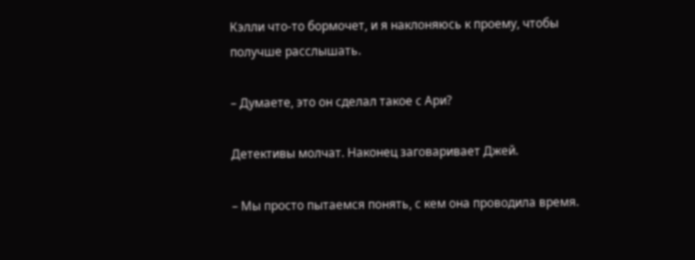Кэлли что-то бормочет, и я наклоняюсь к проему, чтобы получше расслышать.

– Думаете, это он сделал такое с Ари?

Детективы молчат. Наконец заговаривает Джей.

– Мы просто пытаемся понять, с кем она проводила время.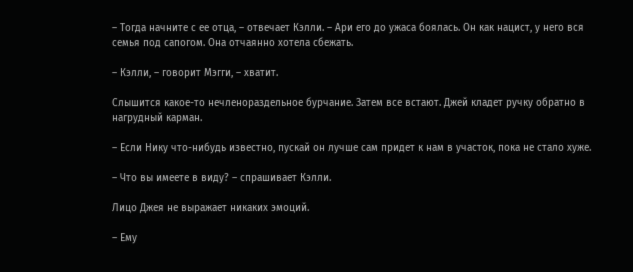– Тогда начните с ее отца, – отвечает Кэлли. – Ари его до ужаса боялась. Он как нацист, у него вся семья под сапогом. Она отчаянно хотела сбежать.

– Кэлли, – говорит Мэгги, – хватит.

Слышится какое-то нечленораздельное бурчание. Затем все встают. Джей кладет ручку обратно в нагрудный карман.

– Если Нику что-нибудь известно, пускай он лучше сам придет к нам в участок, пока не стало хуже.

– Что вы имеете в виду? – спрашивает Кэлли.

Лицо Джея не выражает никаких эмоций.

– Ему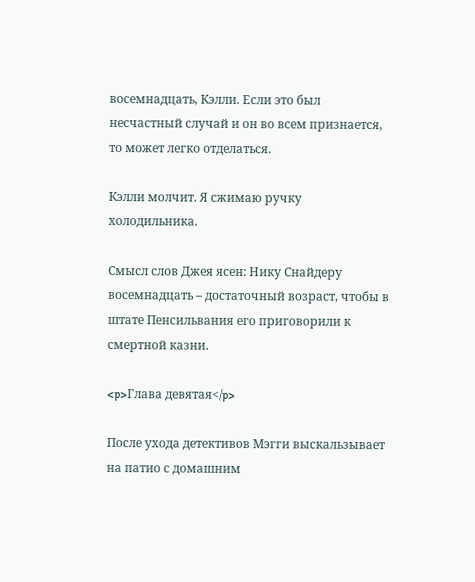восемнадцать, Кэлли. Если это был несчастный случай и он во всем признается, то может легко отделаться.

Кэлли молчит. Я сжимаю ручку холодильника.

Смысл слов Джея ясен: Нику Снайдеру восемнадцать – достаточный возраст, чтобы в штате Пенсильвания его приговорили к смертной казни.

<p>Глава девятая</p>

После ухода детективов Мэгги выскальзывает на патио с домашним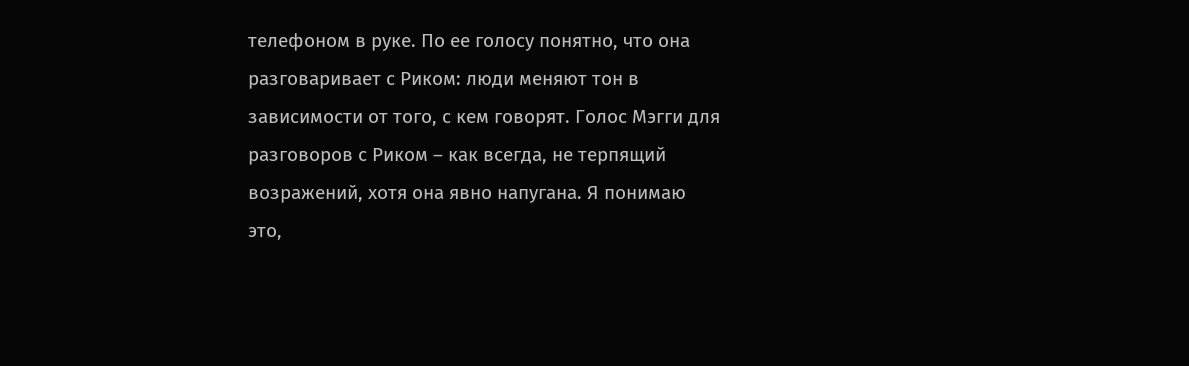телефоном в руке. По ее голосу понятно, что она разговаривает с Риком: люди меняют тон в зависимости от того, с кем говорят. Голос Мэгги для разговоров с Риком – как всегда, не терпящий возражений, хотя она явно напугана. Я понимаю это,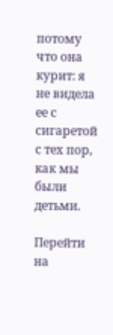потому что она курит: я не видела ее с сигаретой с тех пор, как мы были детьми.

Перейти на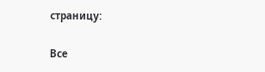страницу:

Все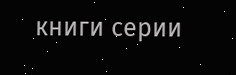книги серии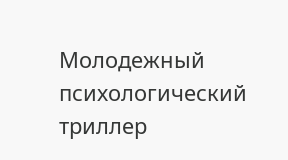Молодежный психологический триллер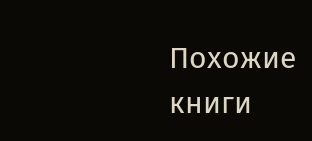Похожие книги